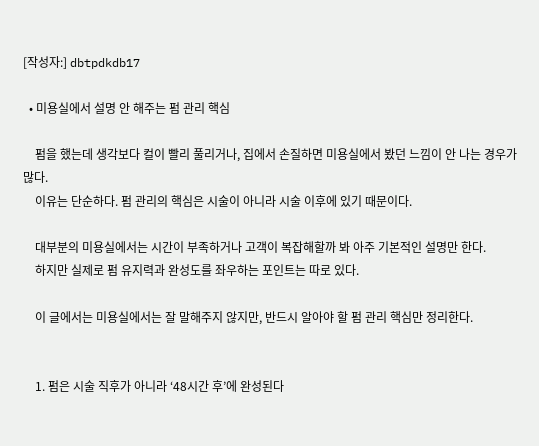[작성자:] dbtpdkdb17

  • 미용실에서 설명 안 해주는 펌 관리 핵심

    펌을 했는데 생각보다 컬이 빨리 풀리거나, 집에서 손질하면 미용실에서 봤던 느낌이 안 나는 경우가 많다.
    이유는 단순하다. 펌 관리의 핵심은 시술이 아니라 시술 이후에 있기 때문이다.

    대부분의 미용실에서는 시간이 부족하거나 고객이 복잡해할까 봐 아주 기본적인 설명만 한다.
    하지만 실제로 펌 유지력과 완성도를 좌우하는 포인트는 따로 있다.

    이 글에서는 미용실에서는 잘 말해주지 않지만, 반드시 알아야 할 펌 관리 핵심만 정리한다.


    1. 펌은 시술 직후가 아니라 ‘48시간 후’에 완성된다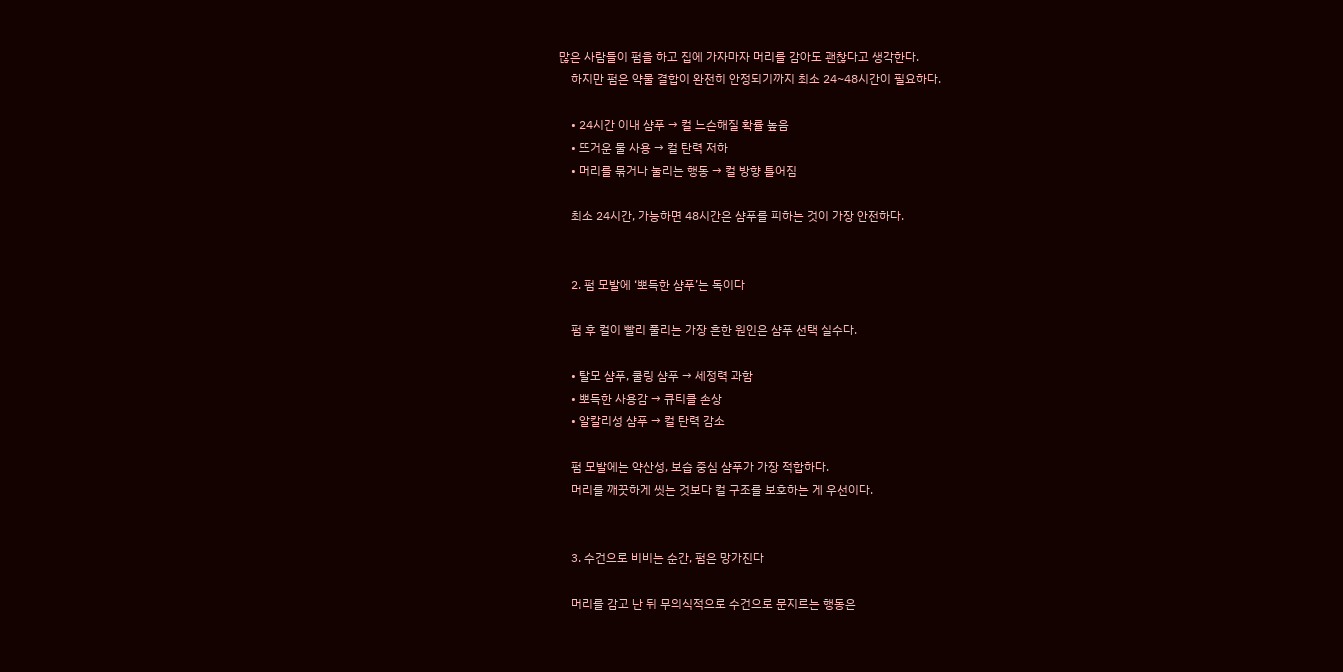많은 사람들이 펌을 하고 집에 가자마자 머리를 감아도 괜찮다고 생각한다.
    하지만 펌은 약물 결합이 완전히 안정되기까지 최소 24~48시간이 필요하다.

    • 24시간 이내 샴푸 → 컬 느슨해질 확률 높음
    • 뜨거운 물 사용 → 컬 탄력 저하
    • 머리를 묶거나 눌리는 행동 → 컬 방향 틀어짐

    최소 24시간, 가능하면 48시간은 샴푸를 피하는 것이 가장 안전하다.


    2. 펌 모발에 ‘뽀득한 샴푸’는 독이다

    펌 후 컬이 빨리 풀리는 가장 흔한 원인은 샴푸 선택 실수다.

    • 탈모 샴푸, 쿨링 샴푸 → 세정력 과함
    • 뽀득한 사용감 → 큐티클 손상
    • 알칼리성 샴푸 → 컬 탄력 감소

    펌 모발에는 약산성, 보습 중심 샴푸가 가장 적합하다.
    머리를 깨끗하게 씻는 것보다 컬 구조를 보호하는 게 우선이다.


    3. 수건으로 비비는 순간, 펌은 망가진다

    머리를 감고 난 뒤 무의식적으로 수건으로 문지르는 행동은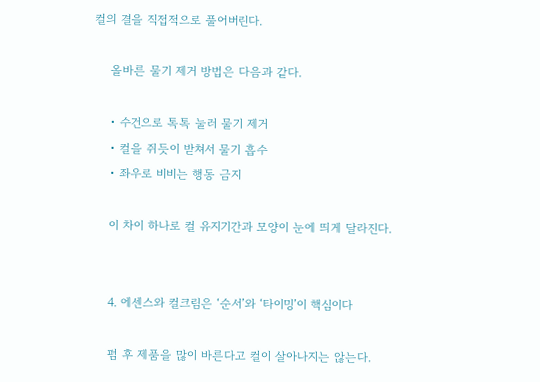컬의 결을 직접적으로 풀어버린다.

    올바른 물기 제거 방법은 다음과 같다.

    • 수건으로 톡톡 눌러 물기 제거
    • 컬을 쥐듯이 받쳐서 물기 흡수
    • 좌우로 비비는 행동 금지

    이 차이 하나로 컬 유지기간과 모양이 눈에 띄게 달라진다.


    4. 에센스와 컬크림은 ‘순서’와 ‘타이밍’이 핵심이다

    펌 후 제품을 많이 바른다고 컬이 살아나지는 않는다.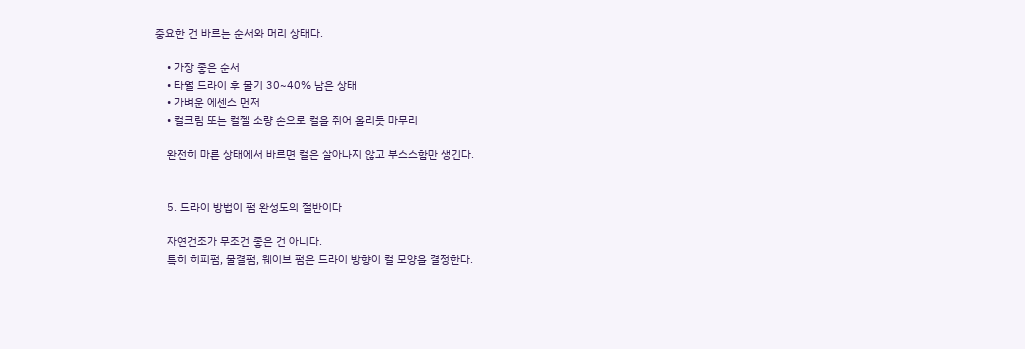중요한 건 바르는 순서와 머리 상태다.

    • 가장 좋은 순서
    • 타월 드라이 후 물기 30~40% 남은 상태
    • 가벼운 에센스 먼저
    • 컬크림 또는 컬젤 소량 손으로 컬을 쥐어 올리듯 마무리

    완전히 마른 상태에서 바르면 컬은 살아나지 않고 부스스함만 생긴다.


    5. 드라이 방법이 펌 완성도의 절반이다

    자연건조가 무조건 좋은 건 아니다.
    특히 히피펌, 물결펌, 웨이브 펌은 드라이 방향이 컬 모양을 결정한다.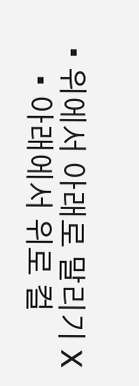• 위에서 아래로 말리기 X
    • 아래에서 위로 컬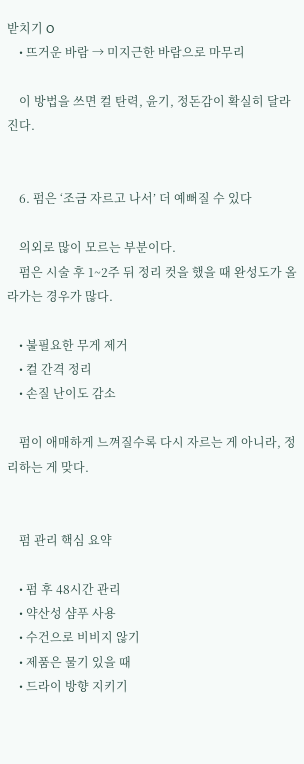받치기 O
    • 뜨거운 바람 → 미지근한 바람으로 마무리

    이 방법을 쓰면 컬 탄력, 윤기, 정돈감이 확실히 달라진다.


    6. 펌은 ‘조금 자르고 나서’ 더 예뻐질 수 있다

    의외로 많이 모르는 부분이다.
    펌은 시술 후 1~2주 뒤 정리 컷을 했을 때 완성도가 올라가는 경우가 많다.

    • 불필요한 무게 제거
    • 컬 간격 정리
    • 손질 난이도 감소

    펌이 애매하게 느껴질수록 다시 자르는 게 아니라, 정리하는 게 맞다.


    펌 관리 핵심 요약

    • 펌 후 48시간 관리
    • 약산성 샴푸 사용
    • 수건으로 비비지 않기
    • 제품은 물기 있을 때
    • 드라이 방향 지키기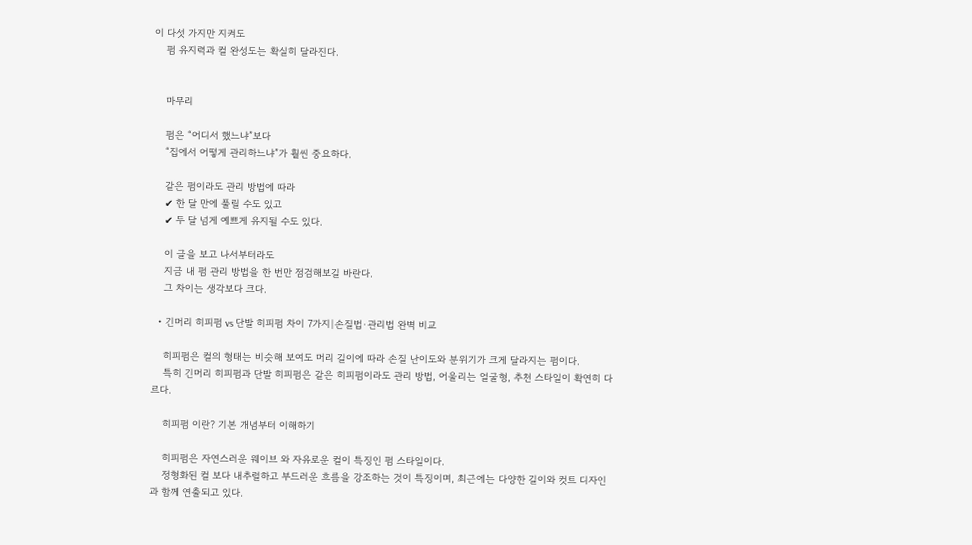이 다섯 가지만 지켜도
    펌 유지력과 컬 완성도는 확실히 달라진다.


    마무리

    펌은 “어디서 했느냐”보다
    “집에서 어떻게 관리하느냐”가 훨씬 중요하다.

    같은 펌이라도 관리 방법에 따라
    ✔ 한 달 만에 풀릴 수도 있고
    ✔ 두 달 넘게 예쁘게 유지될 수도 있다.

    이 글을 보고 나서부터라도
    지금 내 펌 관리 방법을 한 번만 점검해보길 바란다.
    그 차이는 생각보다 크다.

  • 긴머리 히피펌 vs 단발 히피펌 차이 7가지|손질법·관리법 완벽 비교

    히피펌은 컬의 형태는 비슷해 보여도 머리 길이에 따라 손질 난이도와 분위기가 크게 달라지는 펌이다.
    특히 긴머리 히피펌과 단발 히피펌은 같은 히피펌이라도 관리 방법, 어울리는 얼굴형, 추천 스타일이 확연히 다르다.

    히피펌 이란? 기본 개념부터 이해하기

    히피펌은 자연스러운 웨이브 와 자유로운 컬이 특징인 펌 스타일이다.
    정형화된 컬 보다 내추럴하고 부드러운 흐름을 강조하는 것이 특징이며, 최근에는 다양한 길이와 컷트 디자인과 함께 연출되고 있다.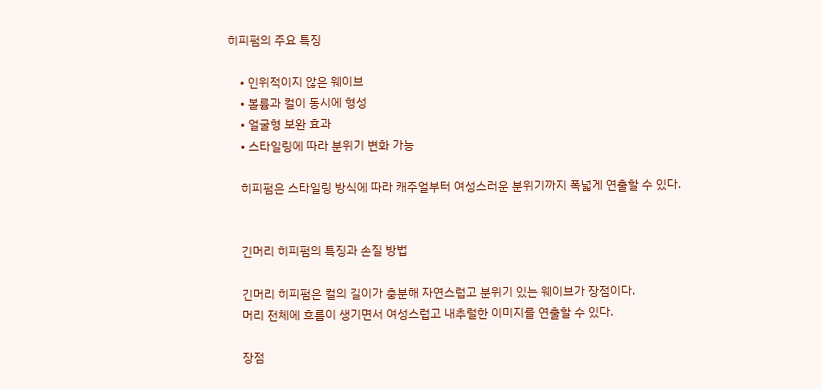히피펌의 주요 특징

    • 인위적이지 않은 웨이브
    • 볼륨과 컬이 동시에 형성
    • 얼굴형 보완 효과
    • 스타일링에 따라 분위기 변화 가능

    히피펌은 스타일링 방식에 따라 캐주얼부터 여성스러운 분위기까지 폭넓게 연출할 수 있다.


    긴머리 히피펌의 특징과 손질 방법

    긴머리 히피펌은 컬의 길이가 충분해 자연스럽고 분위기 있는 웨이브가 장점이다.
    머리 전체에 흐름이 생기면서 여성스럽고 내추럴한 이미지를 연출할 수 있다.

    장점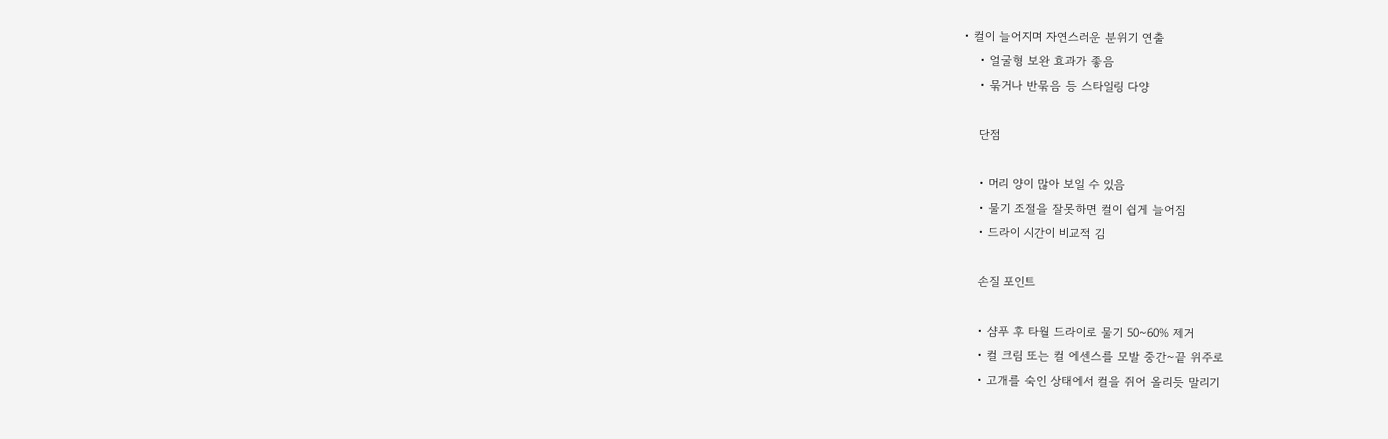• 컬이 늘어지며 자연스러운 분위기 연출
    • 얼굴형 보완 효과가 좋음
    • 묶거나 반묶음 등 스타일링 다양

    단점

    • 머리 양이 많아 보일 수 있음
    • 물기 조절을 잘못하면 컬이 쉽게 늘어짐
    • 드라이 시간이 비교적 김

    손질 포인트

    • 샴푸 후 타월 드라이로 물기 50~60% 제거
    • 컬 크림 또는 컬 에센스를 모발 중간~끝 위주로
    • 고개를 숙인 상태에서 컬을 쥐어 올리듯 말리기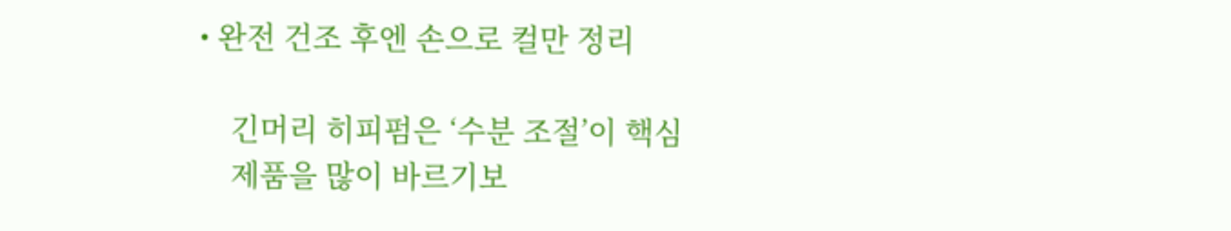• 완전 건조 후엔 손으로 컬만 정리

    긴머리 히피펌은 ‘수분 조절’이 핵심
    제품을 많이 바르기보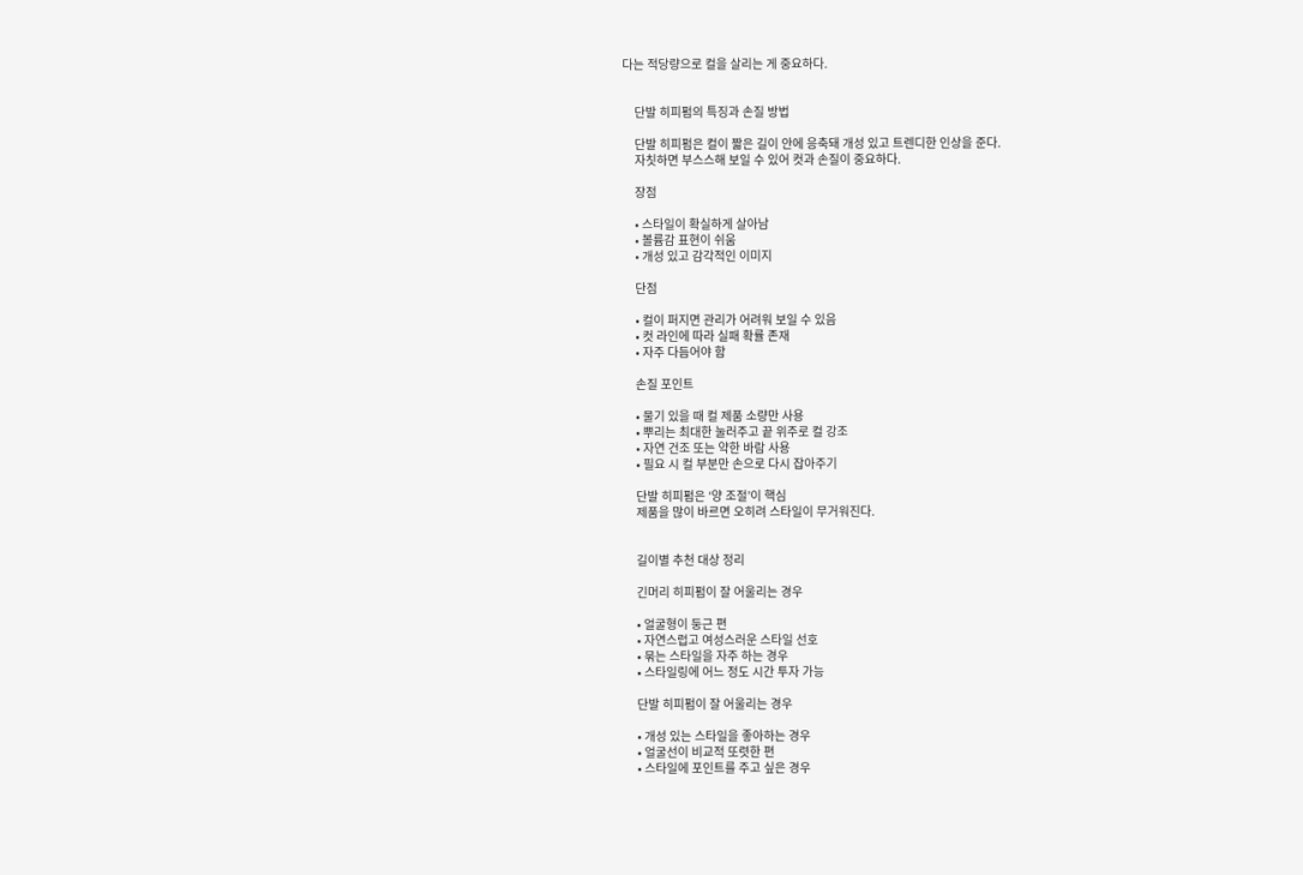다는 적당량으로 컬을 살리는 게 중요하다.


    단발 히피펌의 특징과 손질 방법

    단발 히피펌은 컬이 짧은 길이 안에 응축돼 개성 있고 트렌디한 인상을 준다.
    자칫하면 부스스해 보일 수 있어 컷과 손질이 중요하다.

    장점

    • 스타일이 확실하게 살아남
    • 볼륨감 표현이 쉬움
    • 개성 있고 감각적인 이미지

    단점

    • 컬이 퍼지면 관리가 어려워 보일 수 있음
    • 컷 라인에 따라 실패 확률 존재
    • 자주 다듬어야 함

    손질 포인트

    • 물기 있을 때 컬 제품 소량만 사용
    • 뿌리는 최대한 눌러주고 끝 위주로 컬 강조
    • 자연 건조 또는 약한 바람 사용
    • 필요 시 컬 부분만 손으로 다시 잡아주기

    단발 히피펌은 ‘양 조절’이 핵심
    제품을 많이 바르면 오히려 스타일이 무거워진다.


    길이별 추천 대상 정리

    긴머리 히피펌이 잘 어울리는 경우

    • 얼굴형이 둥근 편
    • 자연스럽고 여성스러운 스타일 선호
    • 묶는 스타일을 자주 하는 경우
    • 스타일링에 어느 정도 시간 투자 가능

    단발 히피펌이 잘 어울리는 경우

    • 개성 있는 스타일을 좋아하는 경우
    • 얼굴선이 비교적 또렷한 편
    • 스타일에 포인트를 주고 싶은 경우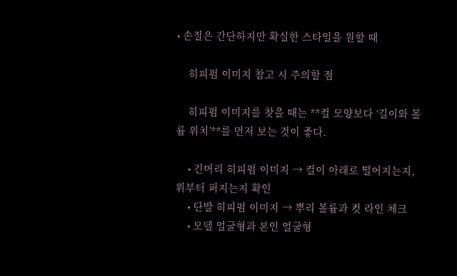• 손질은 간단하지만 확실한 스타일을 원할 때

    히피펌 이미지 참고 시 주의할 점

    히피펌 이미지를 찾을 때는 **컬 모양보다 ‘길이와 볼륨 위치’**를 먼저 보는 것이 좋다.

    • 긴머리 히피펌 이미지 → 컬이 아래로 떨어지는지, 위부터 퍼지는지 확인
    • 단발 히피펌 이미지 → 뿌리 볼륨과 컷 라인 체크
    • 모델 얼굴형과 본인 얼굴형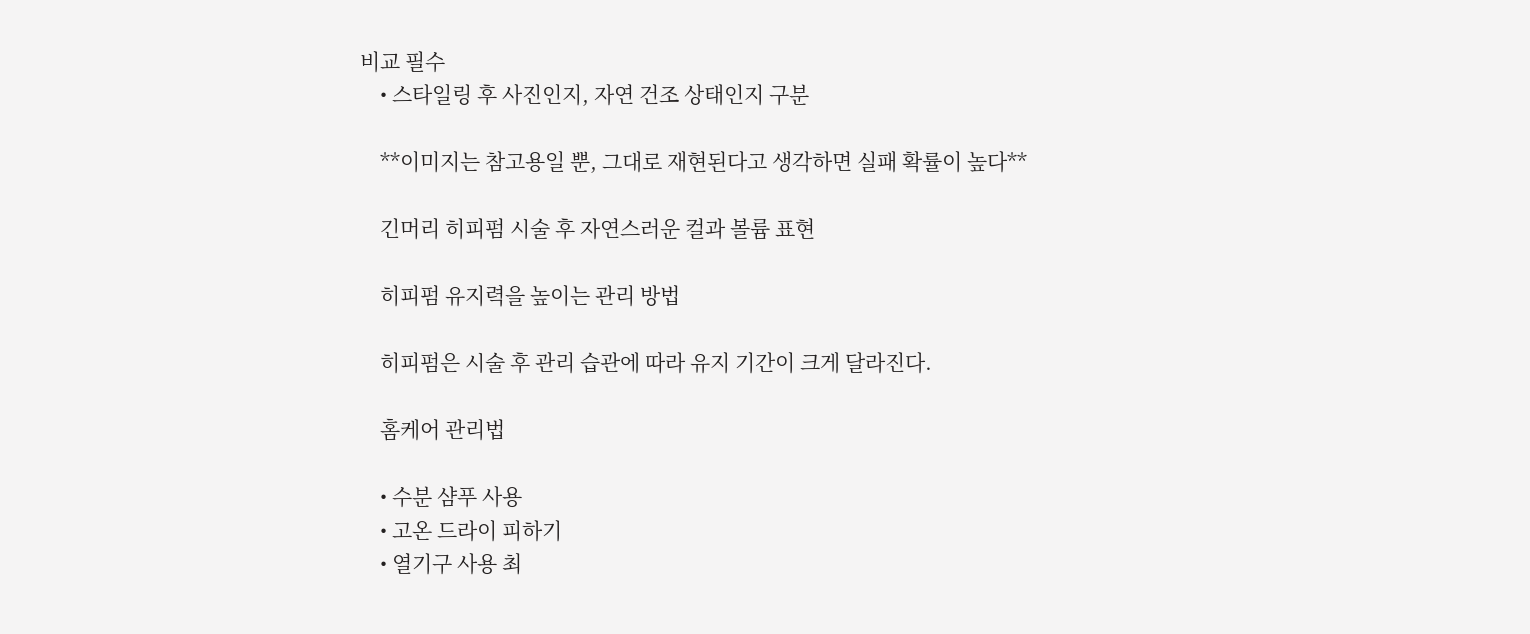비교 필수
    • 스타일링 후 사진인지, 자연 건조 상태인지 구분

    **이미지는 참고용일 뿐, 그대로 재현된다고 생각하면 실패 확률이 높다**

    긴머리 히피펌 시술 후 자연스러운 컬과 볼륨 표현

    히피펌 유지력을 높이는 관리 방법

    히피펌은 시술 후 관리 습관에 따라 유지 기간이 크게 달라진다.

    홈케어 관리법

    • 수분 샴푸 사용
    • 고온 드라이 피하기
    • 열기구 사용 최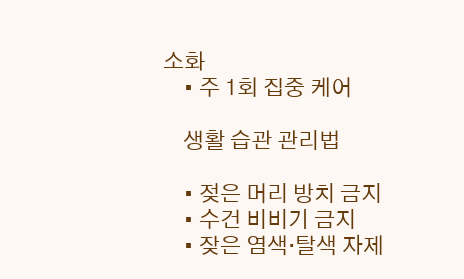소화
    • 주 1회 집중 케어

    생활 습관 관리법

    • 젖은 머리 방치 금지
    • 수건 비비기 금지
    • 잦은 염색·탈색 자제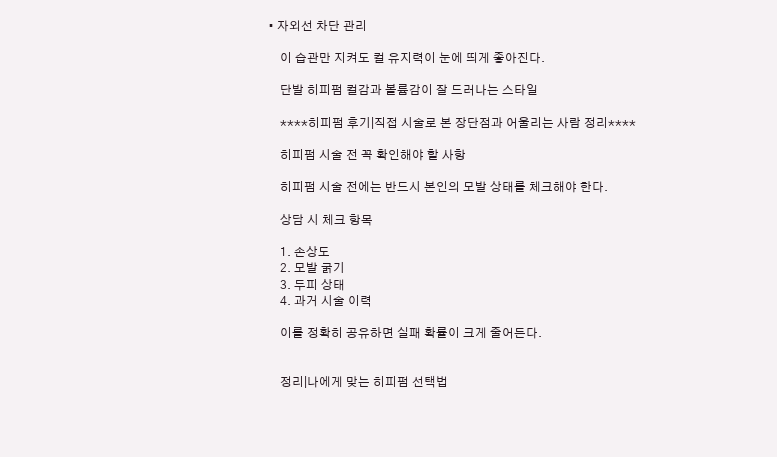• 자외선 차단 관리

    이 습관만 지켜도 컬 유지력이 눈에 띄게 좋아진다.

    단발 히피펌 컬감과 볼륨감이 잘 드러나는 스타일

    ****히피펌 후기|직접 시술로 본 장단점과 어울리는 사람 정리****

    히피펌 시술 전 꼭 확인해야 할 사항

    히피펌 시술 전에는 반드시 본인의 모발 상태를 체크해야 한다.

    상담 시 체크 항목

    1. 손상도
    2. 모발 굵기
    3. 두피 상태
    4. 과거 시술 이력

    이를 정확히 공유하면 실패 확률이 크게 줄어든다.


    정리|나에게 맞는 히피펌 선택법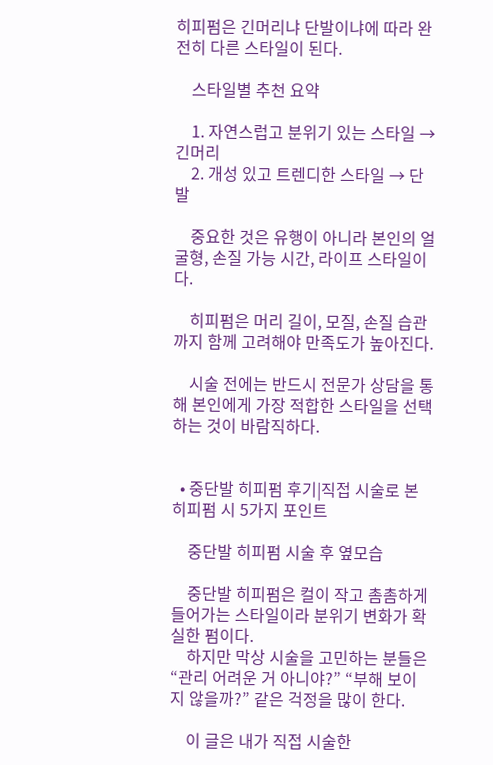히피펌은 긴머리냐 단발이냐에 따라 완전히 다른 스타일이 된다.

    스타일별 추천 요약

    1. 자연스럽고 분위기 있는 스타일 → 긴머리
    2. 개성 있고 트렌디한 스타일 → 단발

    중요한 것은 유행이 아니라 본인의 얼굴형, 손질 가능 시간, 라이프 스타일이다.

    히피펌은 머리 길이, 모질, 손질 습관까지 함께 고려해야 만족도가 높아진다.

    시술 전에는 반드시 전문가 상담을 통해 본인에게 가장 적합한 스타일을 선택하는 것이 바람직하다.


  • 중단발 히피펌 후기|직접 시술로 본 히피펌 시 5가지 포인트

    중단발 히피펌 시술 후 옆모습

    중단발 히피펌은 컬이 작고 촘촘하게 들어가는 스타일이라 분위기 변화가 확실한 펌이다.
    하지만 막상 시술을 고민하는 분들은 “관리 어려운 거 아니야?” “부해 보이지 않을까?” 같은 걱정을 많이 한다.

    이 글은 내가 직접 시술한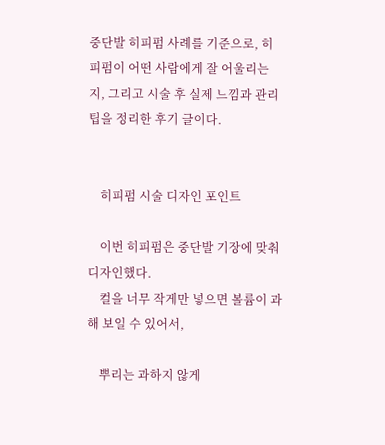중단발 히피펌 사례를 기준으로, 히피펌이 어떤 사람에게 잘 어울리는지, 그리고 시술 후 실제 느낌과 관리 팁을 정리한 후기 글이다.


    히피펌 시술 디자인 포인트

    이번 히피펌은 중단발 기장에 맞춰 디자인했다.
    컬을 너무 작게만 넣으면 볼륨이 과해 보일 수 있어서,

    뿌리는 과하지 않게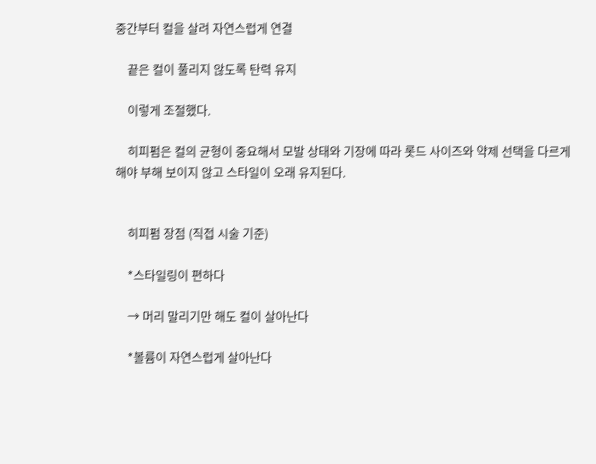중간부터 컬을 살려 자연스럽게 연결

    끝은 컬이 풀리지 않도록 탄력 유지

    이렇게 조절했다.

    히피펌은 컬의 균형이 중요해서 모발 상태와 기장에 따라 롯드 사이즈와 약제 선택을 다르게 해야 부해 보이지 않고 스타일이 오래 유지된다.


    히피펌 장점 (직접 시술 기준)

    *스타일링이 편하다

    → 머리 말리기만 해도 컬이 살아난다

    *볼륨이 자연스럽게 살아난다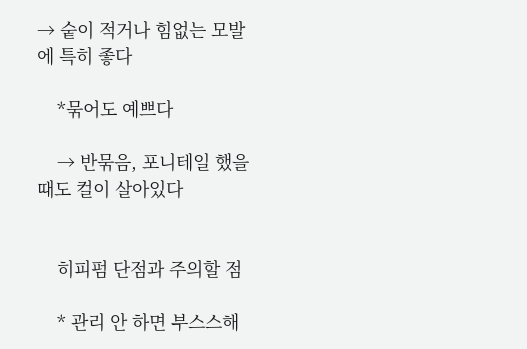→ 숱이 적거나 힘없는 모발에 특히 좋다

    *묶어도 예쁘다

    → 반묶음, 포니테일 했을 때도 컬이 살아있다


    히피펌 단점과 주의할 점

    * 관리 안 하면 부스스해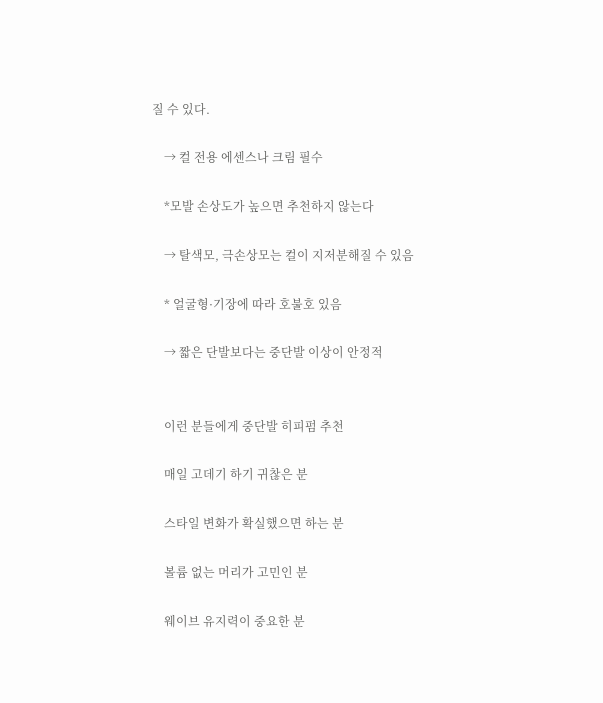질 수 있다.

    → 컬 전용 에센스나 크림 필수

    *모발 손상도가 높으면 추천하지 않는다

    → 탈색모, 극손상모는 컬이 지저분해질 수 있음

    * 얼굴형·기장에 따라 호불호 있음

    → 짧은 단발보다는 중단발 이상이 안정적


    이런 분들에게 중단발 히피펌 추천

    매일 고데기 하기 귀찮은 분

    스타일 변화가 확실했으면 하는 분

    볼륨 없는 머리가 고민인 분

    웨이브 유지력이 중요한 분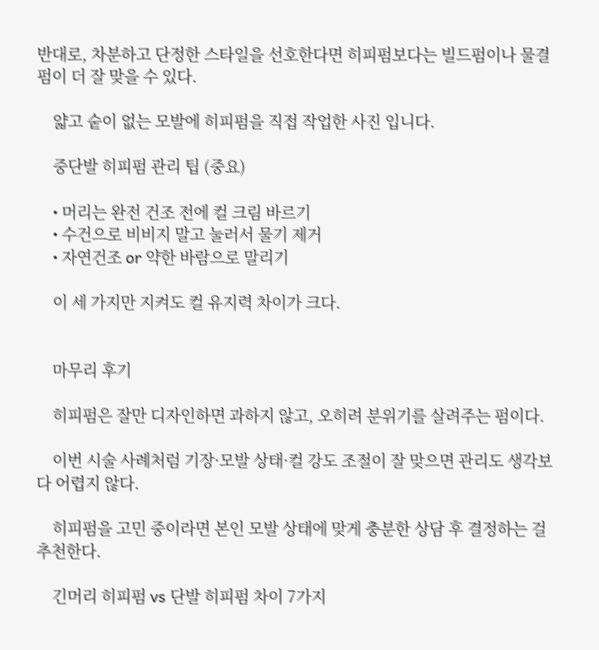반대로, 차분하고 단정한 스타일을 선호한다면 히피펌보다는 빌드펌이나 물결펌이 더 잘 맞을 수 있다.

    얇고 숱이 없는 모발에 히피펌을 직접 작업한 사진 입니다.

    중단발 히피펌 관리 팁 (중요)

    • 머리는 완전 건조 전에 컬 크림 바르기
    • 수건으로 비비지 말고 눌러서 물기 제거
    • 자연건조 or 약한 바람으로 말리기

    이 세 가지만 지켜도 컬 유지력 차이가 크다.


    마무리 후기

    히피펌은 잘만 디자인하면 과하지 않고, 오히려 분위기를 살려주는 펌이다.

    이번 시술 사례처럼 기장·모발 상태·컬 강도 조절이 잘 맞으면 관리도 생각보다 어렵지 않다.

    히피펌을 고민 중이라면 본인 모발 상태에 맞게 충분한 상담 후 결정하는 걸 추천한다.

    긴머리 히피펌 vs 단발 히피펌 차이 7가지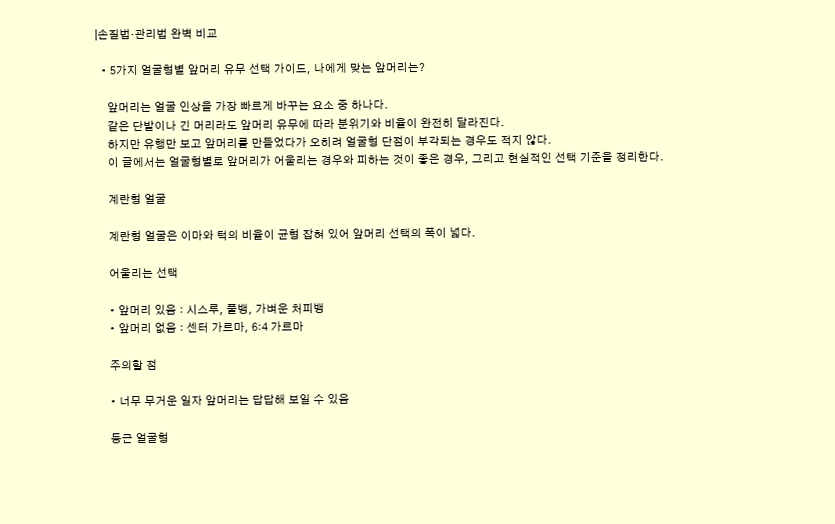|손질법·관리법 완벽 비교

  • 5가지 얼굴형별 앞머리 유무 선택 가이드, 나에게 맞는 앞머리는?

    앞머리는 얼굴 인상을 가장 빠르게 바꾸는 요소 중 하나다.
    같은 단발이나 긴 머리라도 앞머리 유무에 따라 분위기와 비율이 완전히 달라진다.
    하지만 유행만 보고 앞머리를 만들었다가 오히려 얼굴형 단점이 부각되는 경우도 적지 않다.
    이 글에서는 얼굴형별로 앞머리가 어울리는 경우와 피하는 것이 좋은 경우, 그리고 현실적인 선택 기준을 정리한다.

    계란형 얼굴

    계란형 얼굴은 이마와 턱의 비율이 균형 잡혀 있어 앞머리 선택의 폭이 넓다.

    어울리는 선택

    • 앞머리 있음 : 시스루, 풀뱅, 가벼운 처피뱅
    • 앞머리 없음 : 센터 가르마, 6:4 가르마

    주의할 점

    • 너무 무거운 일자 앞머리는 답답해 보일 수 있음

    둥근 얼굴형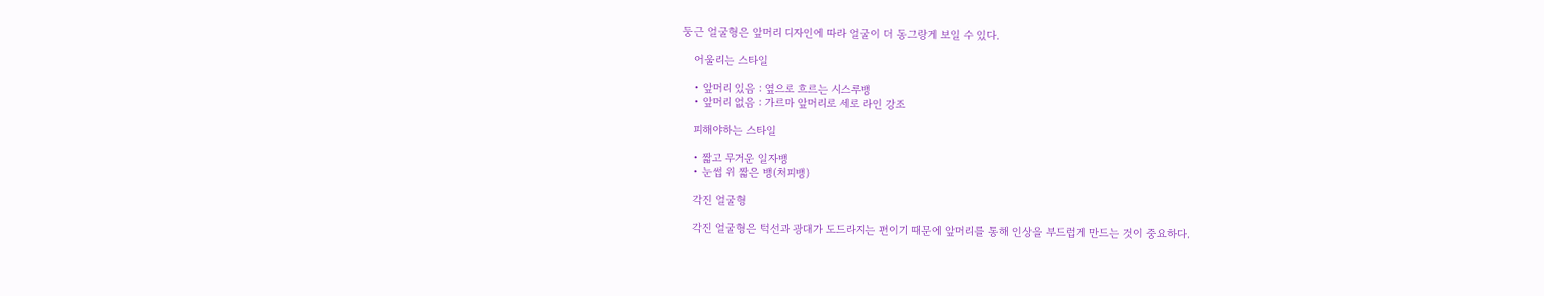둥근 얼굴형은 앞머리 디자인에 따라 얼굴이 더 동그랑게 보일 수 있다.

    어울리는 스타일

    • 앞머리 있음 : 옆으로 흐르는 시스루뱅
    • 앞머리 없음 : 가르마 앞머리로 세로 라인 강조

    피해야하는 스타일

    • 짧고 무거운 일자뱅
    • 눈썹 위 짧은 뱅(처피뱅)

    각진 얼굴형

    각진 얼굴형은 턱선과 광대가 도드라지는 편이기 때문에 앞머리를 통해 인상을 부드럽게 만드는 것이 중요하다.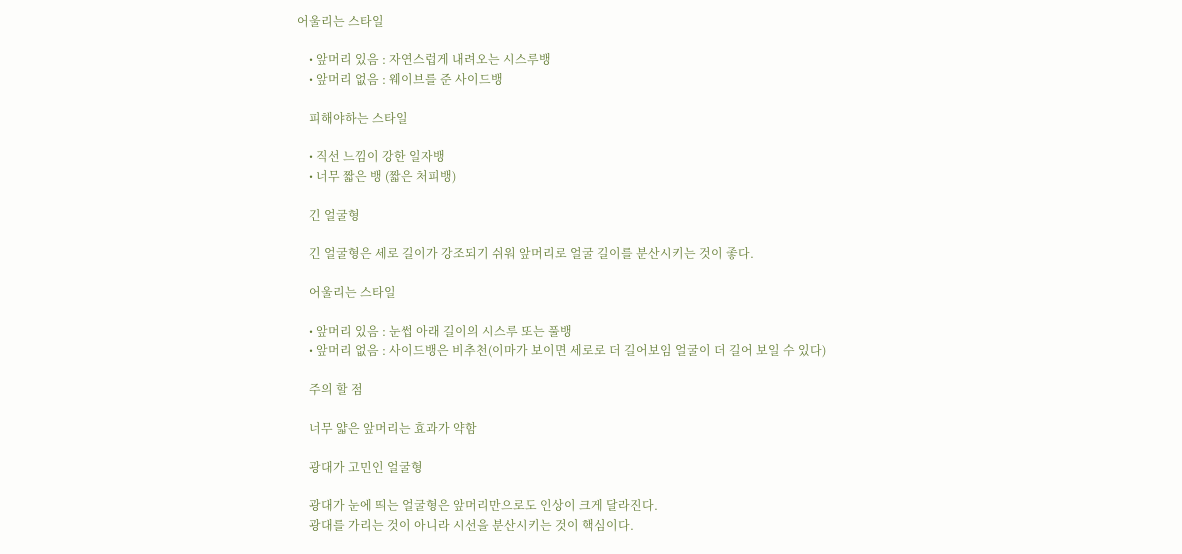어울리는 스타일

    • 앞머리 있음 : 자연스럽게 내려오는 시스루뱅
    • 앞머리 없음 : 웨이브를 준 사이드뱅

    피해야하는 스타일

    • 직선 느낌이 강한 일자뱅
    • 너무 짧은 뱅 (짧은 처피뱅)

    긴 얼굴형

    긴 얼굴형은 세로 길이가 강조되기 쉬워 앞머리로 얼굴 길이를 분산시키는 것이 좋다.

    어울리는 스타일

    • 앞머리 있음 : 눈썹 아래 길이의 시스루 또는 풀뱅
    • 앞머리 없음 : 사이드뱅은 비추천(이마가 보이면 세로로 더 길어보임 얼굴이 더 길어 보일 수 있다)

    주의 할 점

    너무 얇은 앞머리는 효과가 약함

    광대가 고민인 얼굴형

    광대가 눈에 띄는 얼굴형은 앞머리만으로도 인상이 크게 달라진다.
    광대를 가리는 것이 아니라 시선을 분산시키는 것이 핵심이다.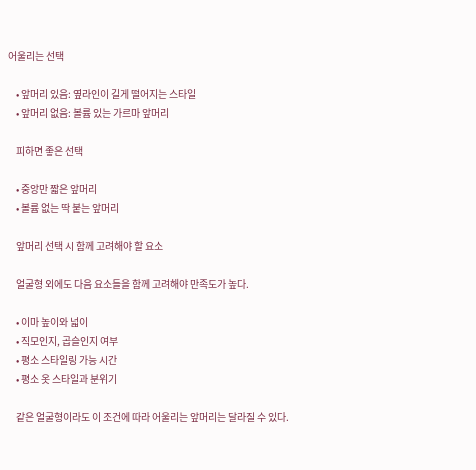어울리는 선택

    • 앞머리 있음: 옆라인이 길게 떨어지는 스타일
    • 앞머리 없음: 볼륨 있는 가르마 앞머리

    피하면 좋은 선택

    • 중앙만 짧은 앞머리
    • 볼륨 없는 딱 붙는 앞머리

    앞머리 선택 시 함께 고려해야 할 요소

    얼굴형 외에도 다음 요소들을 함께 고려해야 만족도가 높다.

    • 이마 높이와 넓이
    • 직모인지, 곱슬인지 여부
    • 평소 스타일링 가능 시간
    • 평소 옷 스타일과 분위기

    같은 얼굴형이라도 이 조건에 따라 어울리는 앞머리는 달라질 수 있다.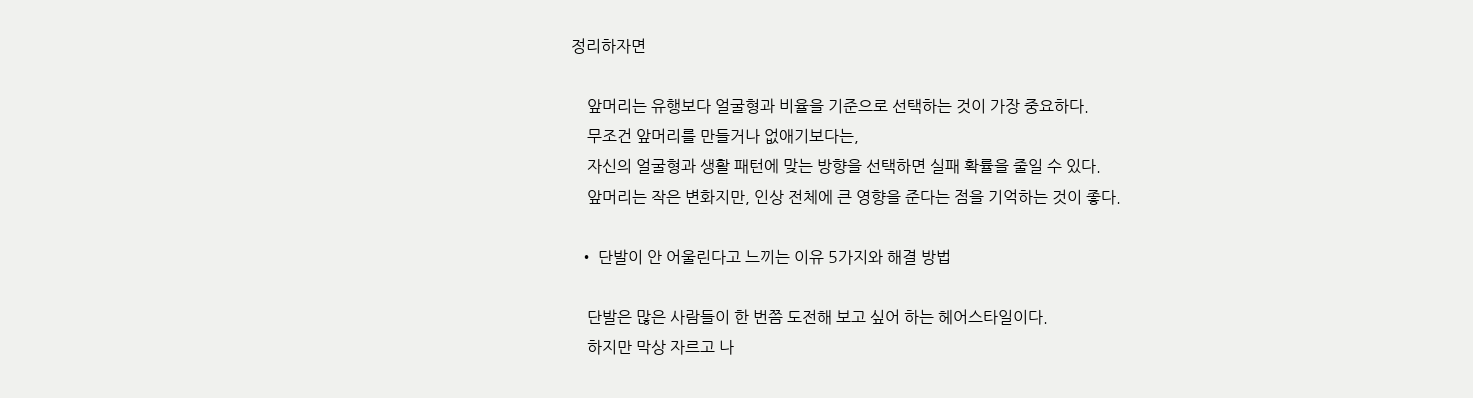정리하자면

    앞머리는 유행보다 얼굴형과 비율을 기준으로 선택하는 것이 가장 중요하다.
    무조건 앞머리를 만들거나 없애기보다는,
    자신의 얼굴형과 생활 패턴에 맞는 방향을 선택하면 실패 확률을 줄일 수 있다.
    앞머리는 작은 변화지만, 인상 전체에 큰 영향을 준다는 점을 기억하는 것이 좋다.

  • 단발이 안 어울린다고 느끼는 이유 5가지와 해결 방법

    단발은 많은 사람들이 한 번쯤 도전해 보고 싶어 하는 헤어스타일이다.
    하지만 막상 자르고 나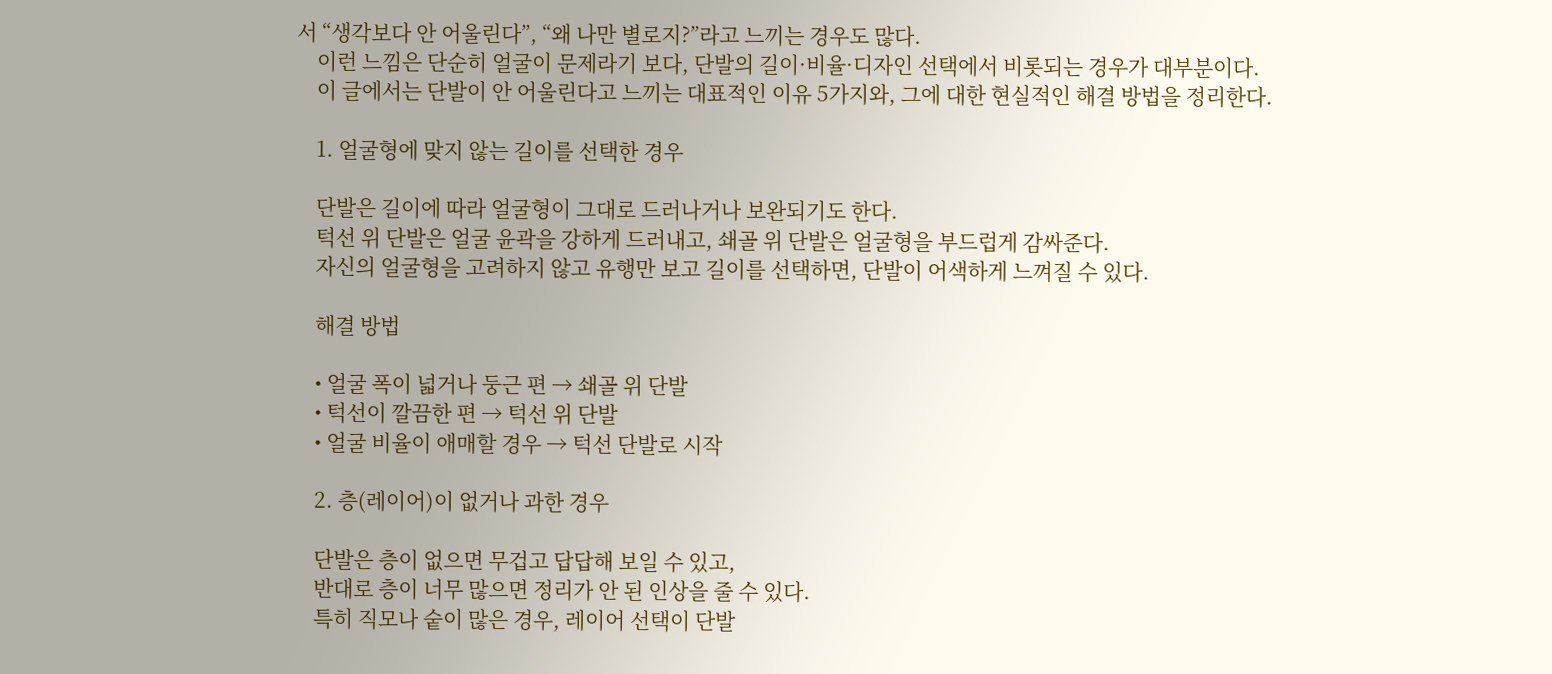서 “생각보다 안 어울린다”, “왜 나만 별로지?”라고 느끼는 경우도 많다.
    이런 느낌은 단순히 얼굴이 문제라기 보다, 단발의 길이·비율·디자인 선택에서 비롯되는 경우가 대부분이다.
    이 글에서는 단발이 안 어울린다고 느끼는 대표적인 이유 5가지와, 그에 대한 현실적인 해결 방법을 정리한다.

    1. 얼굴형에 맞지 않는 길이를 선택한 경우

    단발은 길이에 따라 얼굴형이 그대로 드러나거나 보완되기도 한다.
    턱선 위 단발은 얼굴 윤곽을 강하게 드러내고, 쇄골 위 단발은 얼굴형을 부드럽게 감싸준다.
    자신의 얼굴형을 고려하지 않고 유행만 보고 길이를 선택하면, 단발이 어색하게 느껴질 수 있다.

    해결 방법

    • 얼굴 폭이 넓거나 둥근 편 → 쇄골 위 단발
    • 턱선이 깔끔한 편 → 턱선 위 단발
    • 얼굴 비율이 애매할 경우 → 턱선 단발로 시작

    2. 층(레이어)이 없거나 과한 경우

    단발은 층이 없으면 무겁고 답답해 보일 수 있고,
    반대로 층이 너무 많으면 정리가 안 된 인상을 줄 수 있다.
    특히 직모나 숱이 많은 경우, 레이어 선택이 단발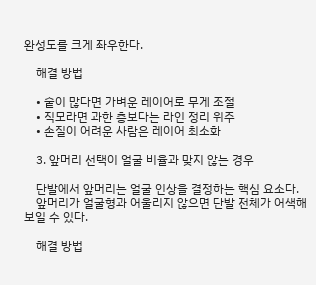완성도를 크게 좌우한다.

    해결 방법

    • 숱이 많다면 가벼운 레이어로 무게 조절
    • 직모라면 과한 층보다는 라인 정리 위주
    • 손질이 어려운 사람은 레이어 최소화

    3. 앞머리 선택이 얼굴 비율과 맞지 않는 경우

    단발에서 앞머리는 얼굴 인상을 결정하는 핵심 요소다.
    앞머리가 얼굴형과 어울리지 않으면 단발 전체가 어색해 보일 수 있다.

    해결 방법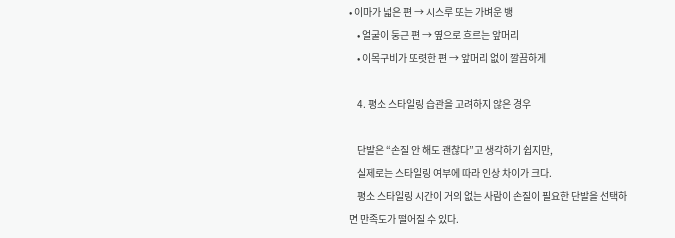• 이마가 넓은 편 → 시스루 또는 가벼운 뱅
    • 얼굴이 둥근 편 → 옆으로 흐르는 앞머리
    • 이목구비가 또렷한 편 → 앞머리 없이 깔끔하게

    4. 평소 스타일링 습관을 고려하지 않은 경우

    단발은 “손질 안 해도 괜찮다”고 생각하기 쉽지만,
    실제로는 스타일링 여부에 따라 인상 차이가 크다.
    평소 스타일링 시간이 거의 없는 사람이 손질이 필요한 단발을 선택하면 만족도가 떨어질 수 있다.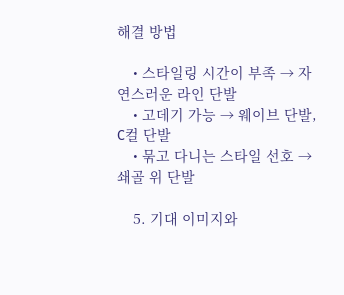해결 방법

    • 스타일링 시간이 부족 → 자연스러운 라인 단발
    • 고데기 가능 → 웨이브 단발, C컬 단발
    • 묶고 다니는 스타일 선호 → 쇄골 위 단발

    5. 기대 이미지와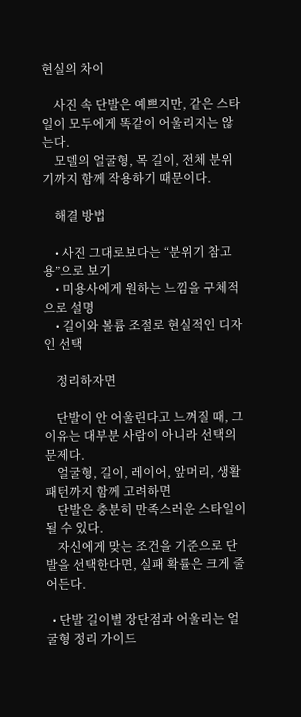현실의 차이

    사진 속 단발은 예쁘지만, 같은 스타일이 모두에게 똑같이 어울리지는 않는다.
    모델의 얼굴형, 목 길이, 전체 분위기까지 함께 작용하기 때문이다.

    해결 방법

    • 사진 그대로보다는 “분위기 참고용”으로 보기
    • 미용사에게 원하는 느낌을 구체적으로 설명
    • 길이와 볼륨 조절로 현실적인 디자인 선택

    정리하자면

    단발이 안 어울린다고 느껴질 때, 그 이유는 대부분 사람이 아니라 선택의 문제다.
    얼굴형, 길이, 레이어, 앞머리, 생활 패턴까지 함께 고려하면
    단발은 충분히 만족스러운 스타일이 될 수 있다.
    자신에게 맞는 조건을 기준으로 단발을 선택한다면, 실패 확률은 크게 줄어든다.

  • 단발 길이별 장단점과 어울리는 얼굴형 정리 가이드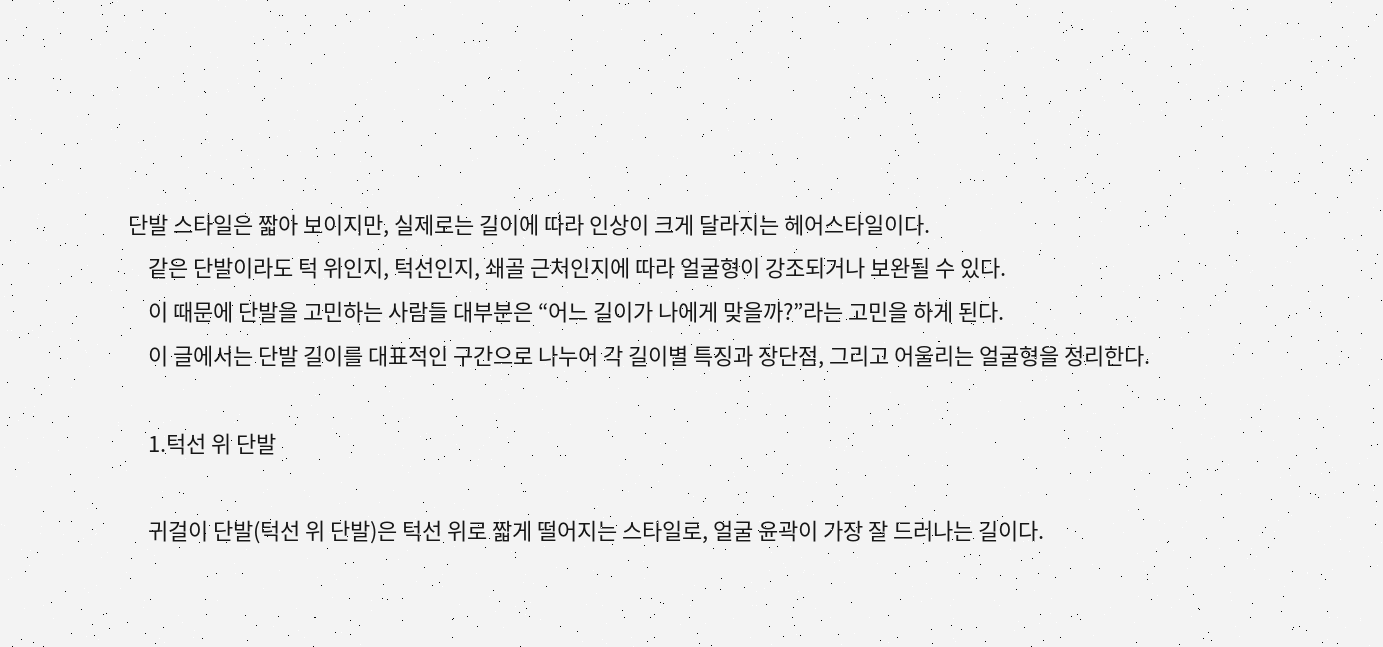단발 스타일은 짧아 보이지만, 실제로는 길이에 따라 인상이 크게 달라지는 헤어스타일이다.
    같은 단발이라도 턱 위인지, 턱선인지, 쇄골 근처인지에 따라 얼굴형이 강조되거나 보완될 수 있다.
    이 때문에 단발을 고민하는 사람들 대부분은 “어느 길이가 나에게 맞을까?”라는 고민을 하게 된다.
    이 글에서는 단발 길이를 대표적인 구간으로 나누어 각 길이별 특징과 장단점, 그리고 어울리는 얼굴형을 정리한다.

    1.턱선 위 단발

    귀걸이 단발(턱선 위 단발)은 턱선 위로 짧게 떨어지는 스타일로, 얼굴 윤곽이 가장 잘 드러나는 길이다.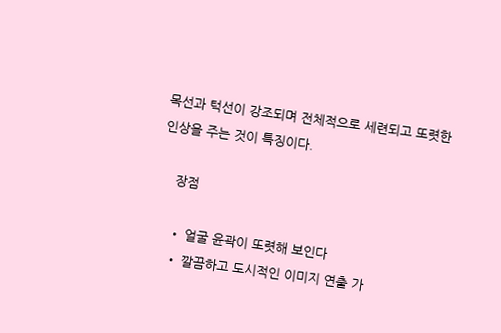목선과 턱선이 강조되며 전체적으로 세련되고 또렷한 인상을 주는 것이 특징이다.

    장점

    • 얼굴 윤곽이 또렷해 보인다
    • 깔끔하고 도시적인 이미지 연출 가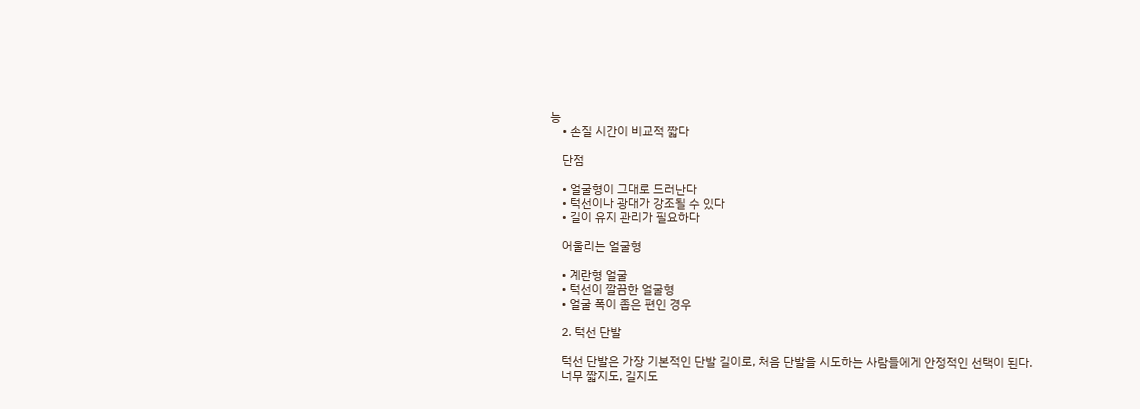능
    • 손질 시간이 비교적 짧다

    단점

    • 얼굴형이 그대로 드러난다
    • 턱선이나 광대가 강조될 수 있다
    • 길이 유지 관리가 필요하다

    어울리는 얼굴형

    • 계란형 얼굴
    • 턱선이 깔끔한 얼굴형
    • 얼굴 폭이 좁은 편인 경우

    2. 턱선 단발

    턱선 단발은 가장 기본적인 단발 길이로, 처음 단발을 시도하는 사람들에게 안정적인 선택이 된다.
    너무 짧지도, 길지도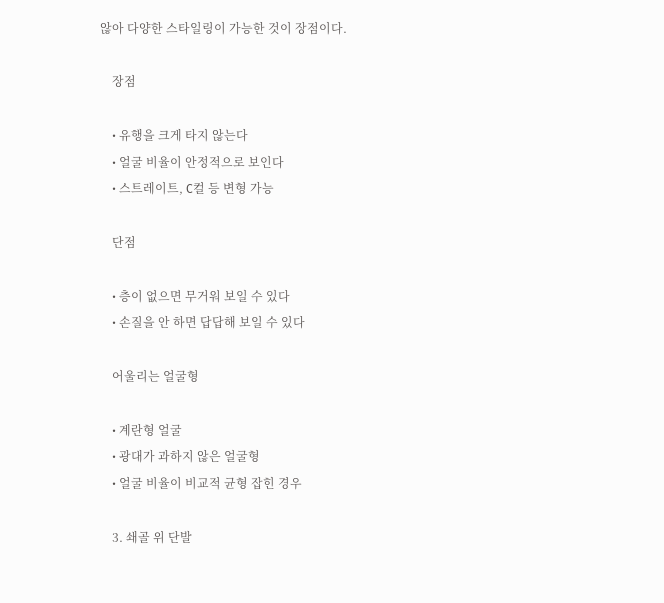않아 다양한 스타일링이 가능한 것이 장점이다.

    장점

    • 유행을 크게 타지 않는다
    • 얼굴 비율이 안정적으로 보인다
    • 스트레이트, C컬 등 변형 가능

    단점

    • 층이 없으면 무거워 보일 수 있다
    • 손질을 안 하면 답답해 보일 수 있다

    어울리는 얼굴형

    • 계란형 얼굴
    • 광대가 과하지 않은 얼굴형
    • 얼굴 비율이 비교적 균형 잡힌 경우

    3. 쇄골 위 단발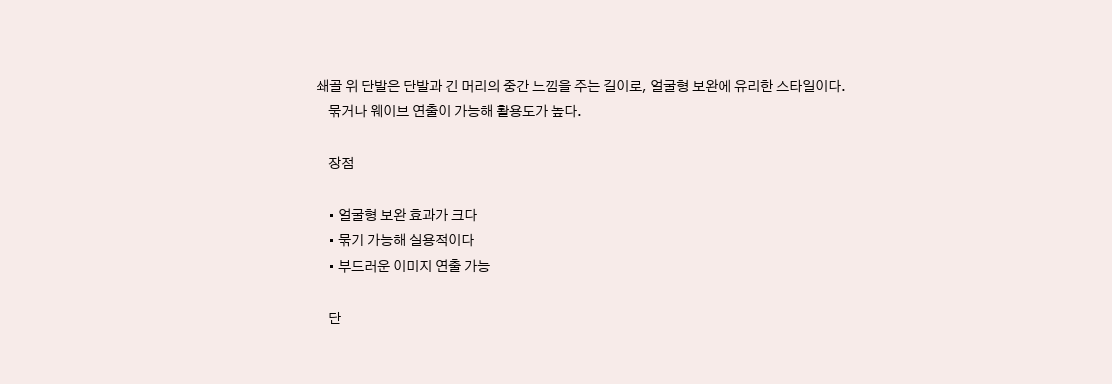쇄골 위 단발은 단발과 긴 머리의 중간 느낌을 주는 길이로, 얼굴형 보완에 유리한 스타일이다.
    묶거나 웨이브 연출이 가능해 활용도가 높다.

    장점

    • 얼굴형 보완 효과가 크다
    • 묶기 가능해 실용적이다
    • 부드러운 이미지 연출 가능

    단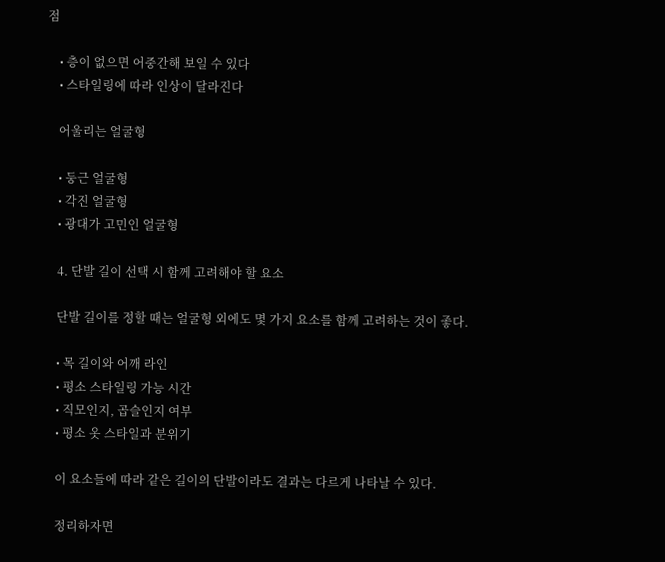점

    • 층이 없으면 어중간해 보일 수 있다
    • 스타일링에 따라 인상이 달라진다

    어울리는 얼굴형

    • 둥근 얼굴형
    • 각진 얼굴형
    • 광대가 고민인 얼굴형

    4. 단발 길이 선택 시 함께 고려해야 할 요소

    단발 길이를 정할 때는 얼굴형 외에도 몇 가지 요소를 함께 고려하는 것이 좋다.

    • 목 길이와 어깨 라인
    • 평소 스타일링 가능 시간
    • 직모인지, 곱슬인지 여부
    • 평소 옷 스타일과 분위기

    이 요소들에 따라 같은 길이의 단발이라도 결과는 다르게 나타날 수 있다.

    정리하자면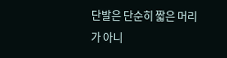단발은 단순히 짧은 머리가 아니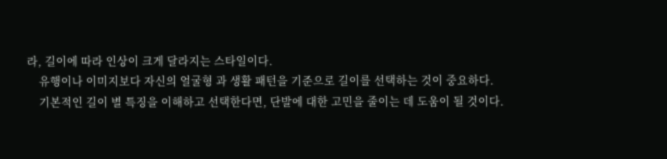라, 길이에 따라 인상이 크게 달라지는 스타일이다.
    유행이나 이미지보다 자신의 얼굴형 과 생활 패턴을 기준으로 길이를 선택하는 것이 중요하다.
    기본적인 길이 별 특징을 이해하고 선택한다면, 단발에 대한 고민을 줄이는 데 도움이 될 것이다.